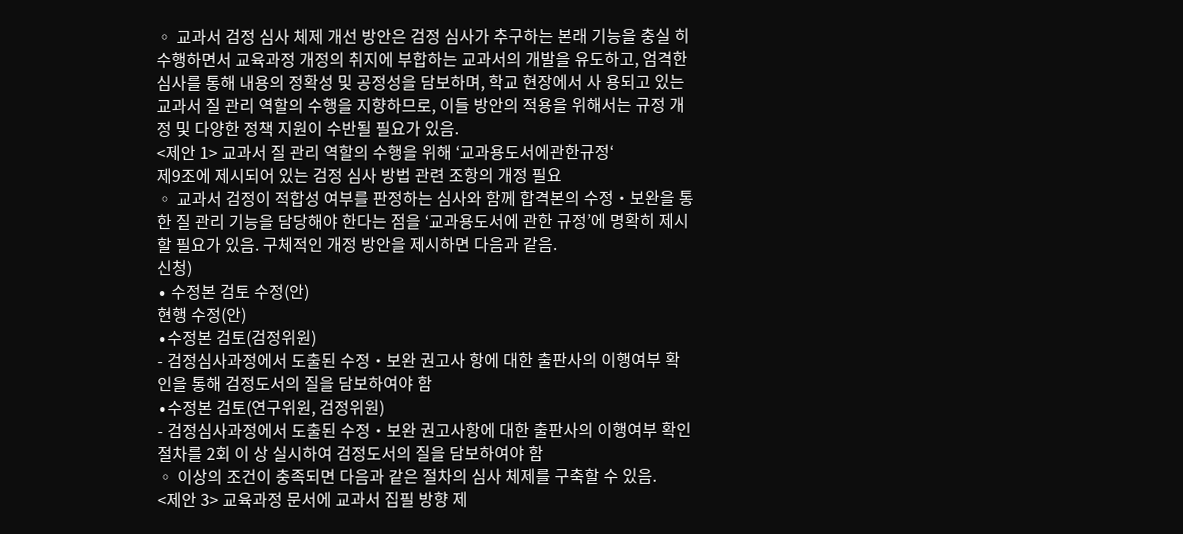◦ 교과서 검정 심사 체제 개선 방안은 검정 심사가 추구하는 본래 기능을 충실 히 수행하면서 교육과정 개정의 취지에 부합하는 교과서의 개발을 유도하고, 엄격한 심사를 통해 내용의 정확성 및 공정성을 담보하며, 학교 현장에서 사 용되고 있는 교과서 질 관리 역할의 수행을 지향하므로, 이들 방안의 적용을 위해서는 규정 개정 및 다양한 정책 지원이 수반될 필요가 있음.
<제안 1> 교과서 질 관리 역할의 수행을 위해 ‘교과용도서에관한규정‘
제9조에 제시되어 있는 검정 심사 방법 관련 조항의 개정 필요
◦ 교과서 검정이 적합성 여부를 판정하는 심사와 함께 합격본의 수정・보완을 통 한 질 관리 기능을 담당해야 한다는 점을 ‘교과용도서에 관한 규정’에 명확히 제시할 필요가 있음. 구체적인 개정 방안을 제시하면 다음과 같음.
신청)
∙ 수정본 검토 수정(안)
현행 수정(안)
∙수정본 검토(검정위원)
- 검정심사과정에서 도출된 수정‧보완 권고사 항에 대한 출판사의 이행여부 확인을 통해 검정도서의 질을 담보하여야 함
∙수정본 검토(연구위원, 검정위원)
- 검정심사과정에서 도출된 수정‧보완 권고사항에 대한 출판사의 이행여부 확인 절차를 2회 이 상 실시하여 검정도서의 질을 담보하여야 함
◦ 이상의 조건이 충족되면 다음과 같은 절차의 심사 체제를 구축할 수 있음.
<제안 3> 교육과정 문서에 교과서 집필 방향 제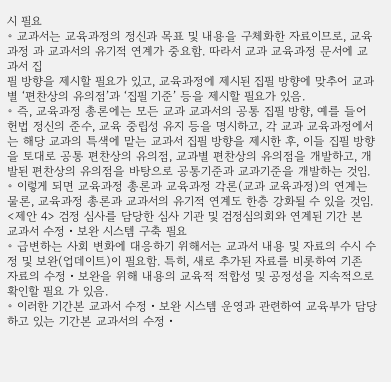시 필요
◦ 교과서는 교육과정의 정신과 목표 및 내용을 구체화한 자료이므로, 교육과정 과 교과서의 유기적 연계가 중요함. 따라서 교과 교육과정 문서에 교과서 집
필 방향을 제시할 필요가 있고, 교육과정에 제시된 집필 방향에 맞추어 교과 별 ‘편찬상의 유의점’과 ‘집필 기준’ 등을 제시할 필요가 있음.
◦ 즉, 교육과정 총론에는 모든 교과 교과서의 공통 집필 방향, 예를 들어 헌법 정신의 준수, 교육 중립성 유지 등을 명시하고, 각 교과 교육과정에서는 해당 교과의 특색에 맡는 교과서 집필 방향을 제시한 후, 이들 집필 방향을 토대로 공통 편찬상의 유의점, 교과별 편찬상의 유의점을 개발하고, 개발된 편찬상의 유의점을 바탕으로 공통기준과 교과기준을 개발하는 것임.
◦ 이렇게 되면 교육과정 총론과 교육과정 각론(교과 교육과정)의 연계는 물론, 교육과정 총론과 교과서의 유기적 연계도 한층 강화될 수 있을 것임.
<제안 4> 검정 심사를 담당한 심사 기관 및 검정심의회와 연계된 기간 본 교과서 수정・보완 시스템 구축 필요
◦ 급변하는 사회 변화에 대응하기 위해서는 교과서 내용 및 자료의 수시 수정 및 보완(업데이트)이 필요함. 특히, 새로 추가된 자료를 비롯하여 기존 자료의 수정・보완을 위해 내용의 교육적 적합성 및 공정성을 지속적으로 확인할 필요 가 있음.
◦ 이러한 기간본 교과서 수정・보완 시스템 운영과 관련하여 교육부가 담당하고 있는 기간본 교과서의 수정・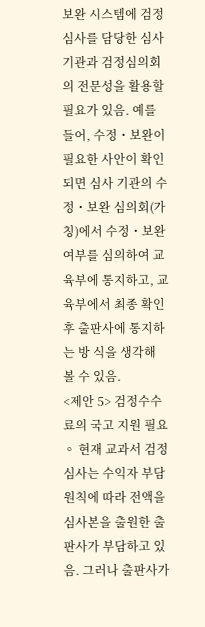보완 시스템에 검정 심사를 담당한 심사 기관과 검정심의회의 전문성을 활용할 필요가 있음. 예를 들어, 수정・보완이 필요한 사안이 확인되면 심사 기관의 수정・보완 심의회(가칭)에서 수정・보완 여부를 심의하여 교육부에 통지하고, 교육부에서 최종 확인 후 출판사에 통지하는 방 식을 생각해 볼 수 있음.
<제안 5> 검정수수료의 국고 지원 필요
◦ 현재 교과서 검정 심사는 수익자 부담 원칙에 따라 전액을 심사본을 출원한 출판사가 부담하고 있음. 그러나 출판사가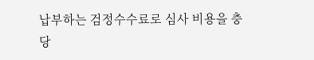납부하는 검정수수료로 심사 비용을 충당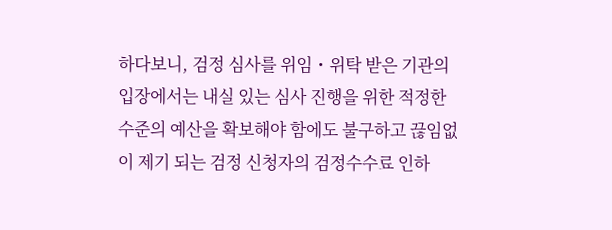하다보니, 검정 심사를 위임・위탁 받은 기관의 입장에서는 내실 있는 심사 진행을 위한 적정한 수준의 예산을 확보해야 함에도 불구하고 끊임없이 제기 되는 검정 신청자의 검정수수료 인하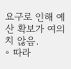요구로 인해 예산 확보가 여의치 않음.
◦ 따라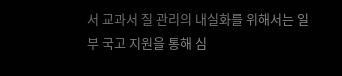서 교과서 질 관리의 내실화를 위해서는 일부 국고 지원을 통해 심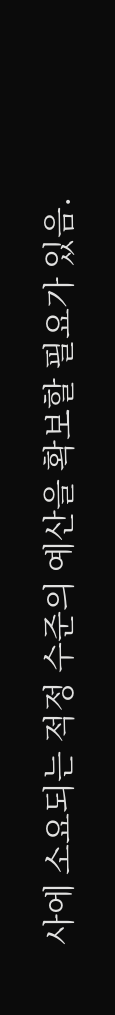사에 소요되는 적정 수준의 예산을 확보할 필요가 있음.